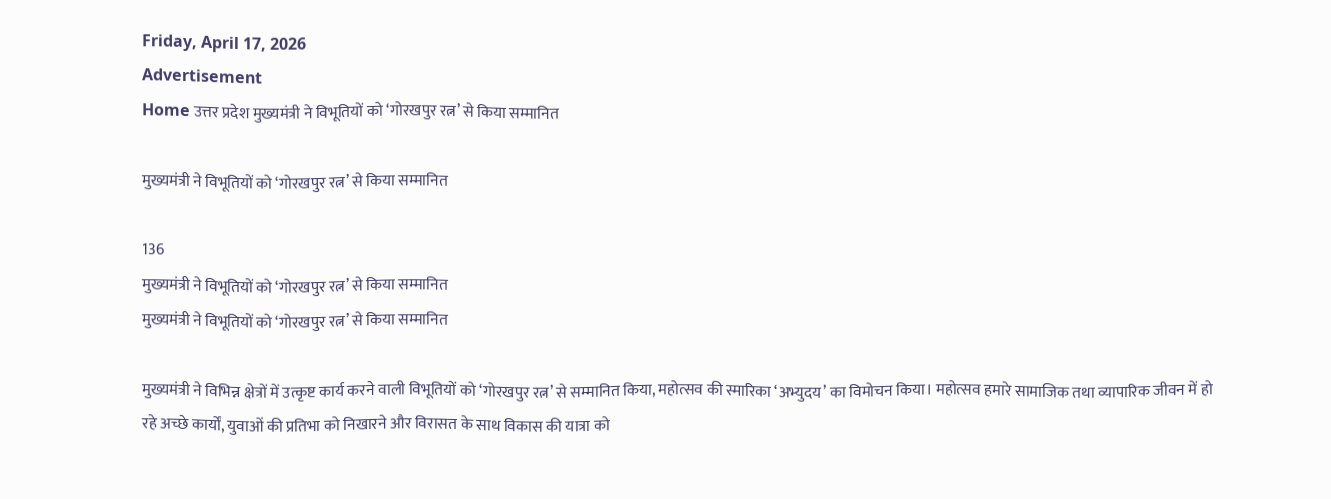Friday, April 17, 2026
Advertisement
Home उत्तर प्रदेश मुख्यमंत्री ने विभूतियों को ‘गोरखपुर रत्न’ से किया सम्मानित

मुख्यमंत्री ने विभूतियों को ‘गोरखपुर रत्न’ से किया सम्मानित

136
मुख्यमंत्री ने विभूतियों को ‘गोरखपुर रत्न’ से किया सम्मानित
मुख्यमंत्री ने विभूतियों को ‘गोरखपुर रत्न’ से किया सम्मानित

मुख्यमंत्री ने विभिन्न क्षेत्रों में उत्कृष्ट कार्य करने वाली विभूतियों को ‘गोरखपुर रत्न’ से सम्मानित किया, महोत्सव की स्मारिका ‘अभ्युदय’ का विमोचन किया। महोत्सव हमारे सामाजिक तथा व्यापारिक जीवन में हो रहे अच्छे कार्यों, युवाओं की प्रतिभा को निखारने और विरासत के साथ विकास की यात्रा को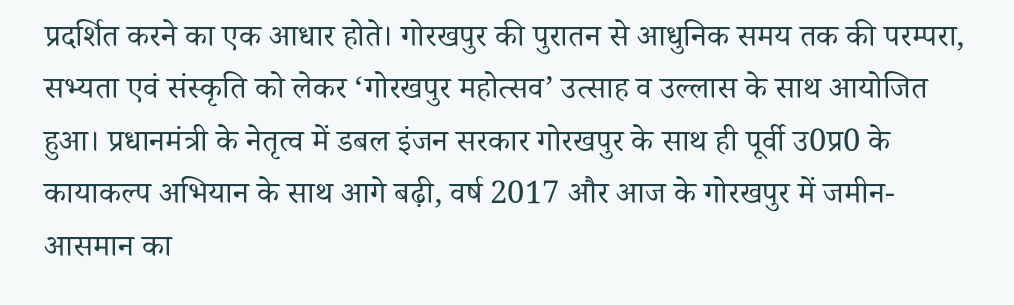प्रदर्शित करने का एक आधार होते। गोरखपुर की पुरातन से आधुनिक समय तक की परम्परा, सभ्यता एवं संस्कृति को लेकर ‘गोरखपुर महोत्सव’ उत्साह व उल्लास के साथ आयोजित हुआ। प्रधानमंत्री के नेतृत्व में डबल इंजन सरकार गोरखपुर के साथ ही पूर्वी उ0प्र0 के कायाकल्प अभियान के साथ आगे बढ़ी, वर्ष 2017 और आज के गोरखपुर में जमीन-आसमान का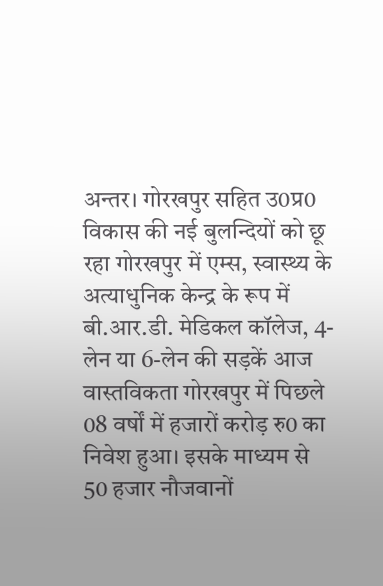अन्तर। गोरखपुर सहित उ0प्र0 विकास की नई बुलन्दियों को छू रहा गोरखपुर में एम्स, स्वास्थ्य के अत्याधुनिक केन्द्र के रूप में बी.आर.डी. मेडिकल कॉलेज, 4-लेन या 6-लेन की सड़कें आज वास्तविकता गोरखपुर में पिछले 08 वर्षों में हजारों करोड़ रु0 का निवेश हुआ। इसके माध्यम से 50 हजार नौजवानों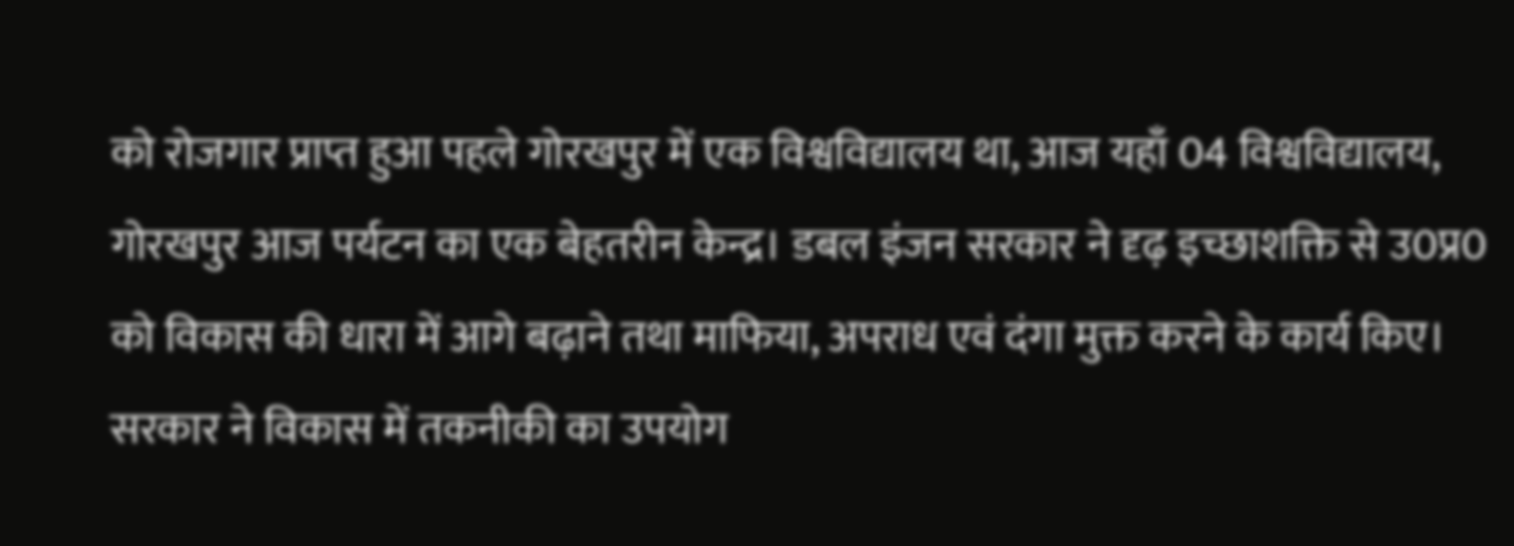को रोजगार प्राप्त हुआ पहले गोरखपुर में एक विश्वविद्यालय था, आज यहाँ 04 विश्वविद्यालय, गोरखपुर आज पर्यटन का एक बेहतरीन केन्द्र। डबल इंजन सरकार ने दृढ़ इच्छाशक्ति से उ0प्र0 को विकास की धारा में आगे बढ़ाने तथा माफिया, अपराध एवं दंगा मुक्त करने के कार्य किए। सरकार ने विकास में तकनीकी का उपयोग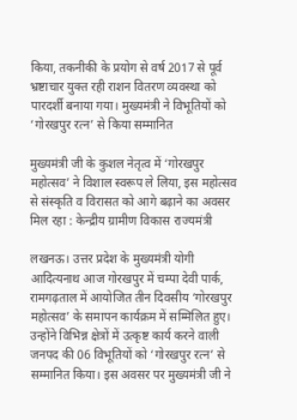किया, तकनीकी के प्रयोग से वर्ष 2017 से पूर्व भ्रष्टाचार युक्त रही राशन वितरण व्यवस्था को पारदर्शी बनाया गया। मुख्यमंत्री ने विभूतियों को ‘गोरखपुर रत्न’ से किया सम्मानित

मुख्यमंत्री जी के कुशल नेतृत्व में ‘गोरखपुर महोत्सव’ ने विशाल स्वरूप ले लिया, इस महोत्सव से संस्कृति व विरासत को आगे बढ़ाने का अवसर मिल रहा : केन्द्रीय ग्रामीण विकास राज्यमंत्री

लखनऊ। उत्तर प्रदेश के मुख्यमंत्री योगी आदित्यनाथ आज गोरखपुर में चम्पा देवी पार्क, रामगढ़ताल में आयोजित तीन दिवसीय ‘गोरखपुर महोत्सव’ के समापन कार्यक्रम में सम्मिलित हुए। उन्होंने विभिन्न क्षेत्रों में उत्कृष्ट कार्य करने वाली जनपद की 06 विभूतियों को ‘गोरखपुर रत्न’ से सम्मानित किया। इस अवसर पर मुख्यमंत्री जी ने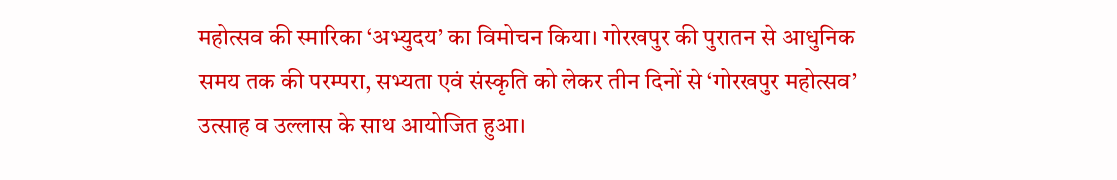महोत्सव की स्मारिका ‘अभ्युदय’ का विमोचन किया। गोरखपुर की पुरातन से आधुनिक समय तक की परम्परा, सभ्यता एवं संस्कृति को लेकर तीन दिनों से ‘गोरखपुर महोत्सव’ उत्साह व उल्लास के साथ आयोजित हुआ।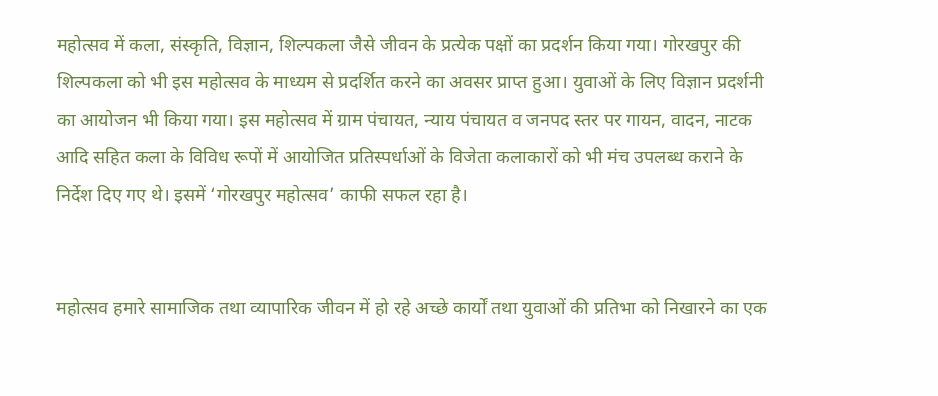महोत्सव में कला, संस्कृति, विज्ञान, शिल्पकला जैसे जीवन के प्रत्येक पक्षों का प्रदर्शन किया गया। गोरखपुर की शिल्पकला को भी इस महोत्सव के माध्यम से प्रदर्शित करने का अवसर प्राप्त हुआ। युवाओं के लिए विज्ञान प्रदर्शनी का आयोजन भी किया गया। इस महोत्सव में ग्राम पंचायत, न्याय पंचायत व जनपद स्तर पर गायन, वादन, नाटक आदि सहित कला के विविध रूपों में आयोजित प्रतिस्पर्धाओं के विजेता कलाकारों को भी मंच उपलब्ध कराने के निर्देश दिए गए थे। इसमें ‘गोरखपुर महोत्सव’ काफी सफल रहा है।


महोत्सव हमारे सामाजिक तथा व्यापारिक जीवन में हो रहे अच्छे कार्यों तथा युवाओं की प्रतिभा को निखारने का एक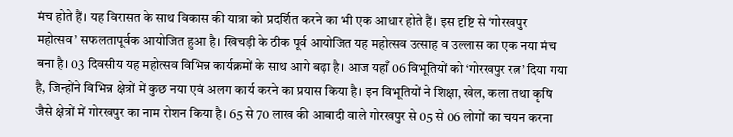मंच होते हैं। यह विरासत के साथ विकास की यात्रा को प्रदर्शित करने का भी एक आधार होते हैं। इस दृष्टि से ‘गोरखपुर महोत्सव’ सफलतापूर्वक आयोजित हुआ है। खिचड़ी के ठीक पूर्व आयोजित यह महोत्सव उत्साह व उल्लास का एक नया मंच बना है। 03 दिवसीय यह महोत्सव विभिन्न कार्यक्रमों के साथ आगे बढ़ा है। आज यहाँ 06 विभूतियों को ‘गोरखपुर रत्न’ दिया गया है, जिन्होंने विभिन्न क्षेत्रों में कुछ नया एवं अलग कार्य करने का प्रयास किया है। इन विभूतियों ने शिक्षा, खेल, कला तथा कृषि जैसे क्षेत्रों में गोरखपुर का नाम रोशन किया है। 65 से 70 लाख की आबादी वाले गोरखपुर से 05 से 06 लोगों का चयन करना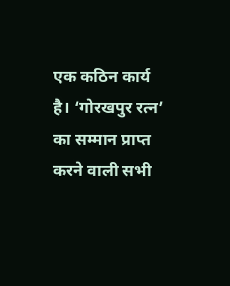एक कठिन कार्य है। ‘गोरखपुर रत्न’ का सम्मान प्राप्त करने वाली सभी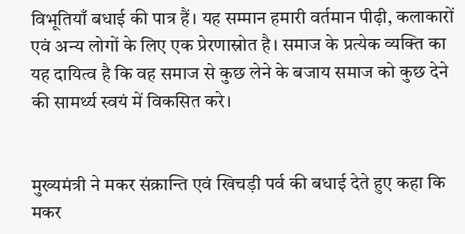विभूतियाँ बधाई की पात्र हैं। यह सम्मान हमारी वर्तमान पीढ़ी, कलाकारों एवं अन्य लोगों के लिए एक प्रेरणास्रोत है। समाज के प्रत्येक व्यक्ति का यह दायित्व है कि वह समाज से कुछ लेने के बजाय समाज को कुछ देने की सामर्थ्य स्वयं में विकसित करे।


मुख्यमंत्री ने मकर संक्रान्ति एवं खिचड़ी पर्व की बधाई देते हुए कहा कि मकर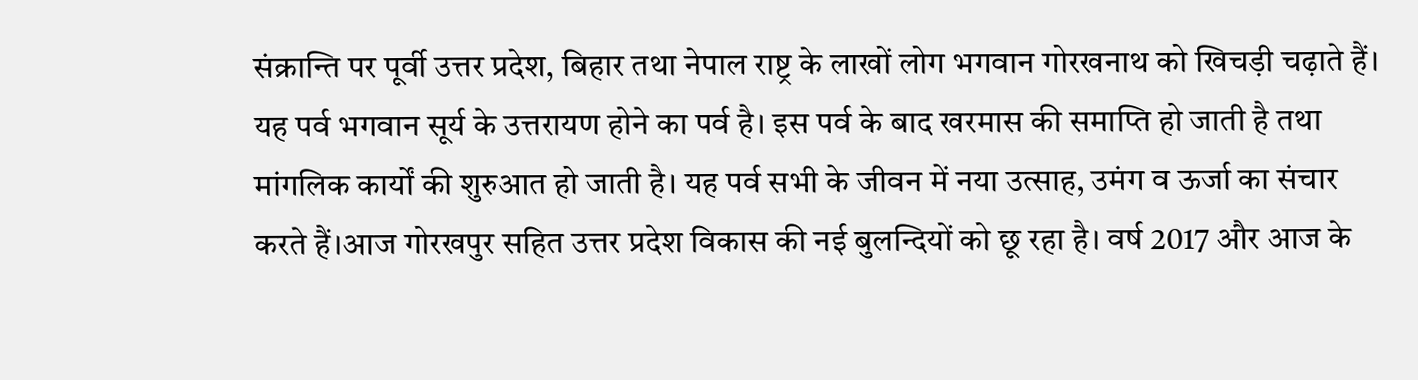संक्रान्ति पर पूर्वी उत्तर प्रदेश, बिहार तथा नेपाल राष्ट्र के लाखों लोग भगवान गोरखनाथ को खिचड़ी चढ़ाते हैं। यह पर्व भगवान सूर्य के उत्तरायण होने का पर्व है। इस पर्व के बाद खरमास की समाप्ति हो जाती है तथा मांगलिक कार्यों की शुरुआत हो जाती है। यह पर्व सभी के जीवन में नया उत्साह, उमंग व ऊर्जा का संचार करते हैं।आज गोरखपुर सहित उत्तर प्रदेश विकास की नई बुलन्दियों को छू रहा है। वर्ष 2017 और आज के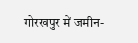गोरखपुर में जमीन-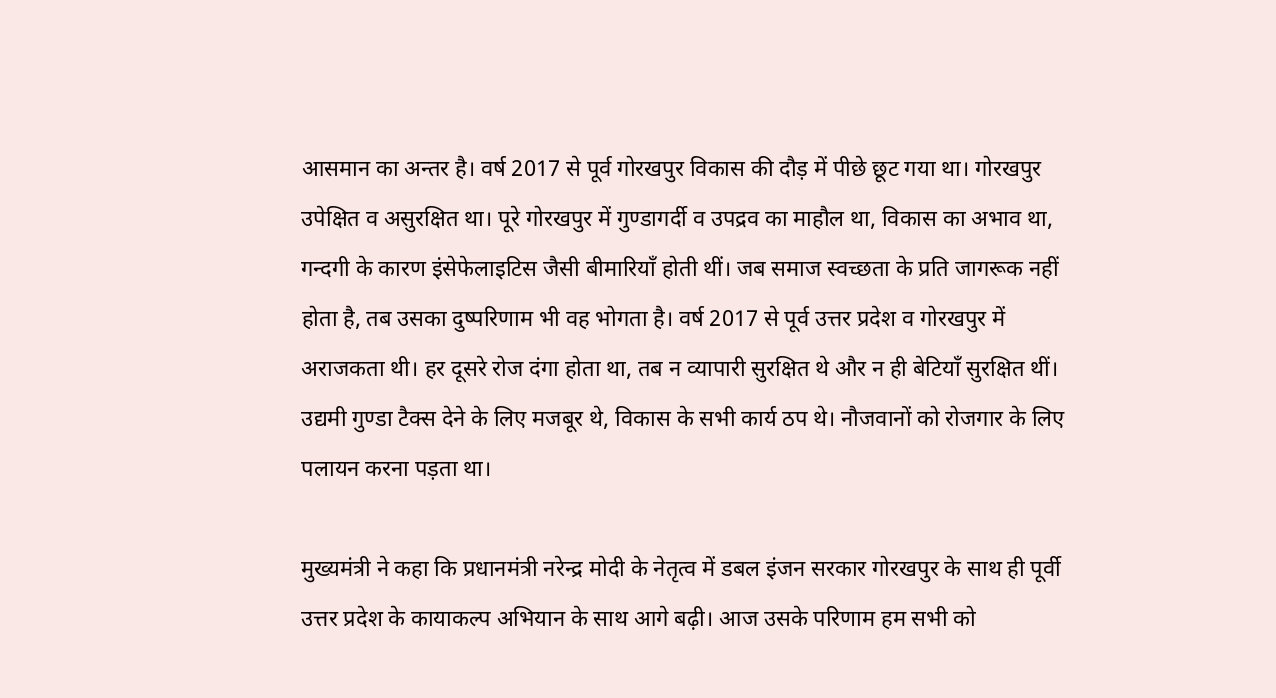आसमान का अन्तर है। वर्ष 2017 से पूर्व गोरखपुर विकास की दौड़ में पीछे छूट गया था। गोरखपुर उपेक्षित व असुरक्षित था। पूरे गोरखपुर में गुण्डागर्दी व उपद्रव का माहौल था, विकास का अभाव था, गन्दगी के कारण इंसेफेलाइटिस जैसी बीमारियाँ होती थीं। जब समाज स्वच्छता के प्रति जागरूक नहीं होता है, तब उसका दुष्परिणाम भी वह भोगता है। वर्ष 2017 से पूर्व उत्तर प्रदेश व गोरखपुर में अराजकता थी। हर दूसरे रोज दंगा होता था, तब न व्यापारी सुरक्षित थे और न ही बेटियाँ सुरक्षित थीं। उद्यमी गुण्डा टैक्स देने के लिए मजबूर थे, विकास के सभी कार्य ठप थे। नौजवानों को रोजगार के लिए पलायन करना पड़ता था।

मुख्यमंत्री ने कहा कि प्रधानमंत्री नरेन्द्र मोदी के नेतृत्व में डबल इंजन सरकार गोरखपुर के साथ ही पूर्वी उत्तर प्रदेश के कायाकल्प अभियान के साथ आगे बढ़ी। आज उसके परिणाम हम सभी को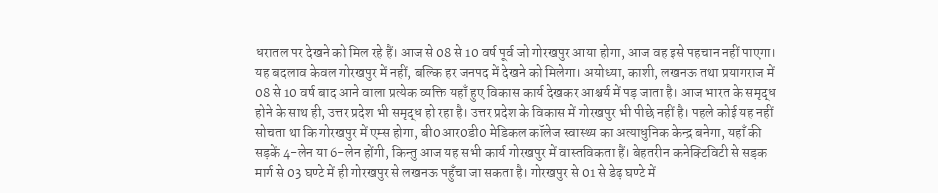धरातल पर देखने को मिल रहे हैं। आज से 08 से 10 वर्ष पूर्व जो गोरखपुर आया होगा, आज वह इसे पहचान नहीं पाएगा। यह बदलाव केवल गोरखपुर में नहीं, बल्कि हर जनपद में देखने को मिलेगा। अयोध्या, काशी, लखनऊ तथा प्रयागराज में 08 से 10 वर्ष बाद आने वाला प्रत्येक व्यक्ति यहाँ हुए विकास कार्य देखकर आश्चर्य में पड़ जाता है। आज भारत के समृद्ध होने के साथ ही, उत्तर प्रदेश भी समृद्ध हो रहा है। उत्तर प्रदेश के विकास में गोरखपुर भी पीछे नहीं है। पहले कोई यह नहीं सोचता था कि गोरखपुर में एम्स होगा, बी0आर0डी0 मेडिकल कॉलेज स्वास्थ्य का अत्याधुनिक केन्द्र बनेगा, यहाँ की सड़कें 4-लेन या 6-लेन होंगी, किन्तु आज यह सभी कार्य गोरखपुर में वास्तविकता हैं। बेहतरीन कनेक्टिविटी से सड़क मार्ग से 03 घण्टे में ही गोरखपुर से लखनऊ पहुँचा जा सकता है। गोरखपुर से 01 से डेढ़ घण्टे में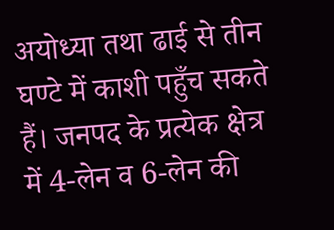अयोध्या तथा ढाई से तीन घण्टे में काशी पहुँच सकते हैं। जनपद के प्रत्येक क्षेत्र में 4-लेन व 6-लेन की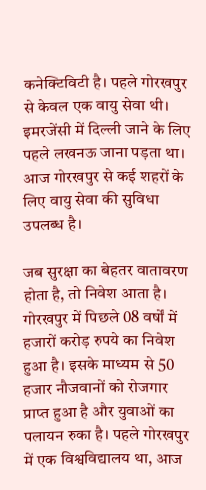कनेक्टिविटी है। पहले गोरखपुर से केवल एक वायु सेवा थी। इमरजेंसी में दिल्ली जाने के लिए पहले लखनऊ जाना पड़ता था। आज गोरखपुर से कई शहरों के लिए वायु सेवा की सुविधा उपलब्ध है।

जब सुरक्षा का बेहतर वातावरण होता है, तो निवेश आता है। गोरखपुर में पिछले 08 वर्षों में हजारों करोड़ रुपये का निवेश हुआ है। इसके माध्यम से 50 हजार नौजवानों को रोजगार प्राप्त हुआ है और युवाओं का पलायन रुका है। पहले गोरखपुर में एक विश्वविद्यालय था, आज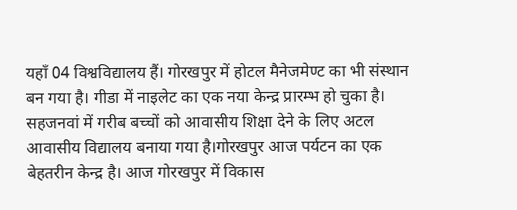यहाँ 04 विश्वविद्यालय हैं। गोरखपुर में होटल मैनेजमेण्ट का भी संस्थान बन गया है। गीडा में नाइलेट का एक नया केन्द्र प्रारम्भ हो चुका है। सहजनवां में गरीब बच्चों को आवासीय शिक्षा देने के लिए अटल आवासीय विद्यालय बनाया गया है।गोरखपुर आज पर्यटन का एक बेहतरीन केन्द्र है। आज गोरखपुर में विकास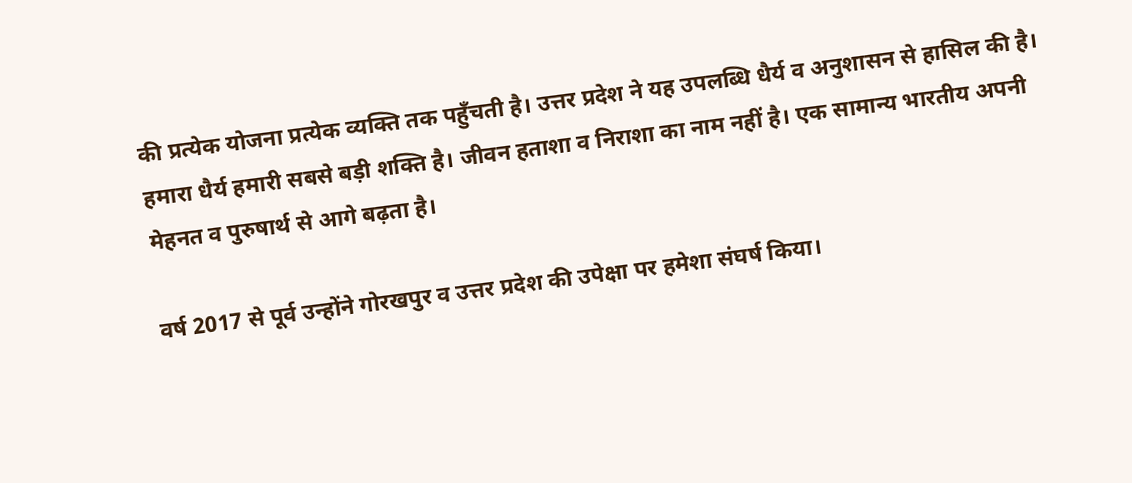की प्रत्येक योजना प्रत्येक व्यक्ति तक पहुँचती है। उत्तर प्रदेश ने यह उपलब्धि धैर्य व अनुशासन से हासिल की है। हमारा धैर्य हमारी सबसे बड़ी शक्ति है। जीवन हताशा व निराशा का नाम नहीं है। एक सामान्य भारतीय अपनी मेहनत व पुरुषार्थ से आगे बढ़ता है।

वर्ष 2017 से पूर्व उन्होंने गोरखपुर व उत्तर प्रदेश की उपेक्षा पर हमेशा संघर्ष किया।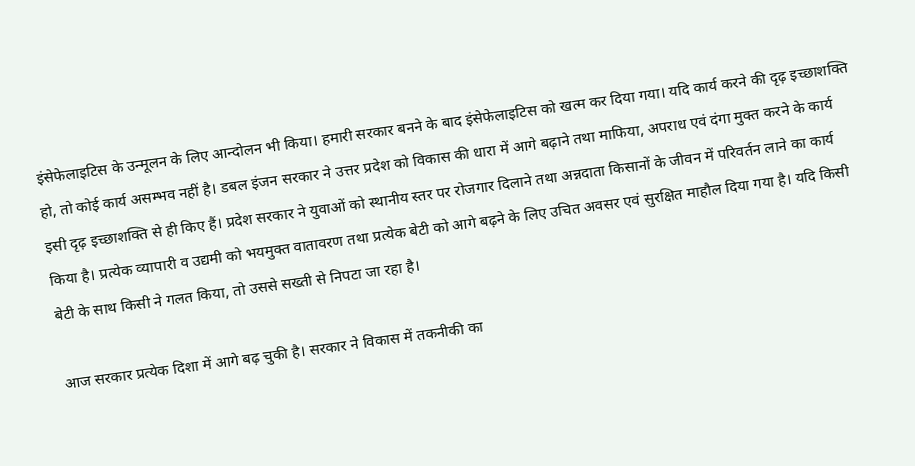इंसेफेलाइटिस के उन्मूलन के लिए आन्दोलन भी किया। हमारी सरकार बनने के बाद इंसेफेलाइटिस को खत्म कर दिया गया। यदि कार्य करने की दृढ़ इच्छाशक्ति हो, तो कोई कार्य असम्भव नहीं है। डबल इंजन सरकार ने उत्तर प्रदेश को विकास की धारा में आगे बढ़ाने तथा माफिया, अपराध एवं दंगा मुक्त करने के कार्य इसी दृढ़ इच्छाशक्ति से ही किए हैं। प्रदेश सरकार ने युवाओं को स्थानीय स्तर पर रोजगार दिलाने तथा अन्नदाता किसानों के जीवन में परिवर्तन लाने का कार्य किया है। प्रत्येक व्यापारी व उद्यमी को भयमुक्त वातावरण तथा प्रत्येक बेटी को आगे बढ़ने के लिए उचित अवसर एवं सुरक्षित माहौल दिया गया है। यदि किसी बेटी के साथ किसी ने गलत किया, तो उससे सख्ती से निपटा जा रहा है।

आज सरकार प्रत्येक दिशा में आगे बढ़ चुकी है। सरकार ने विकास में तकनीकी का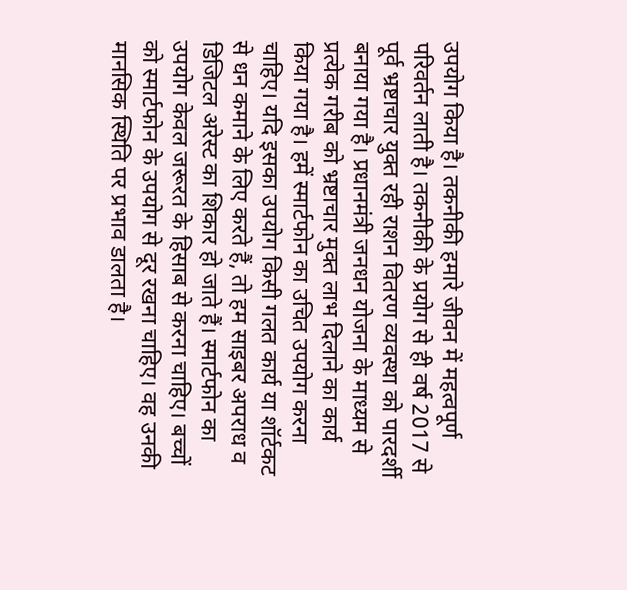उपयोग किया है। तकनीकी हमारे जीवन में महत्वपूर्ण परिवर्तन लाती है। तकनीकी के प्रयोग से ही वर्ष 2017 से पूर्व भ्रष्टाचार युक्त रही राशन वितरण व्यवस्था को पारदर्शी बनाया गया है। प्रधानमंत्री जनधन योजना के माध्यम से प्रत्येक गरीब को भ्रष्टाचार मुक्त लाभ दिलाने का कार्य किया गया है। हमें स्मार्टफोन का उचित उपयोग करना चाहिए। यदि इसका उपयोग किसी गलत कार्य या शॉर्टकट से धन कमाने के लिए करते हैं, तो हम साइबर अपराध व डिजिटल अरेस्ट का शिकार हो जाते हैं। स्मार्टफोन का उपयोग केवल जरूरत के हिसाब से करना चाहिए। बच्चों को स्मार्टफोन के उपयोग से दूर रखना चाहिए। वह उनकी मानसिक स्थिति पर प्रभाव डालता है।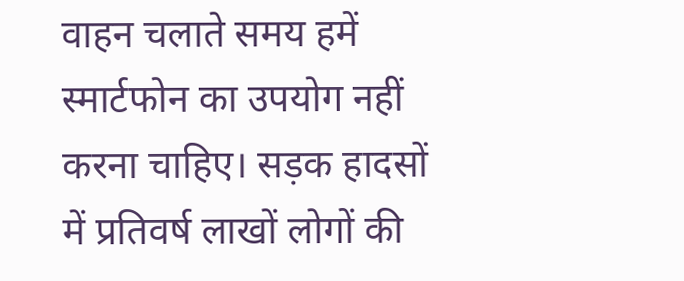वाहन चलाते समय हमें स्मार्टफोन का उपयोग नहीं करना चाहिए। सड़क हादसों में प्रतिवर्ष लाखों लोगों की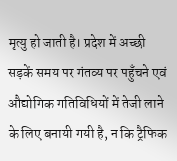मृत्यु हो जाती है। प्रदेश में अच्छी सड़कें समय पर गंतव्य पर पहुँचने एवं औद्योगिक गतिविधियों में तेजी लाने के लिए बनायी गयी है, न कि ट्रैफिक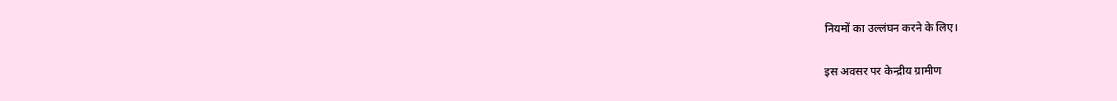नियमों का उल्लंघन करने के लिए।

इस अवसर पर केन्द्रीय ग्रामीण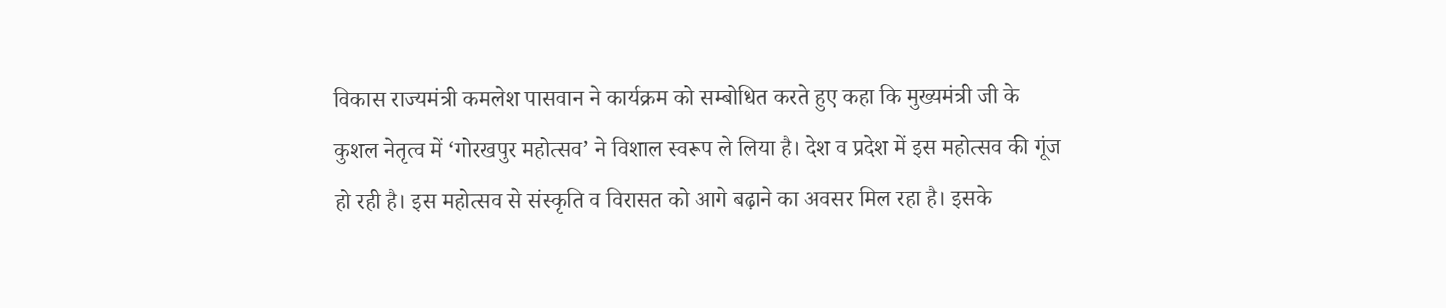विकास राज्यमंत्री कमलेश पासवान ने कार्यक्रम को सम्बोधित करते हुए कहा कि मुख्यमंत्री जी के कुशल नेतृत्व में ‘गोरखपुर महोत्सव’ ने विशाल स्वरूप ले लिया है। देश व प्रदेश में इस महोत्सव की गूंज हो रही है। इस महोत्सव से संस्कृति व विरासत को आगे बढ़ाने का अवसर मिल रहा है। इसके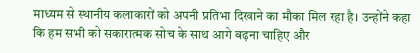माध्यम से स्थानीय कलाकारों को अपनी प्रतिभा दिखाने का मौका मिल रहा है। उन्होंने कहा कि हम सभी को सकारात्मक सोच के साथ आगे बढ़ना चाहिए और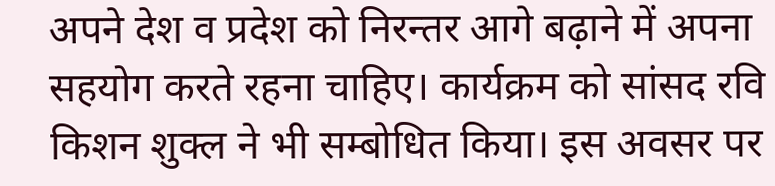अपने देश व प्रदेश को निरन्तर आगे बढ़ाने में अपना सहयोग करते रहना चाहिए। कार्यक्रम को सांसद रवि किशन शुक्ल ने भी सम्बोधित किया। इस अवसर पर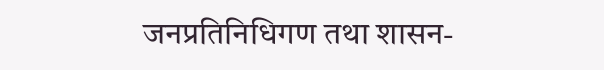जनप्रतिनिधिगण तथा शासन-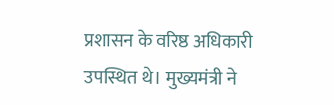प्रशासन के वरिष्ठ अधिकारी उपस्थित थे। मुख्यमंत्री ने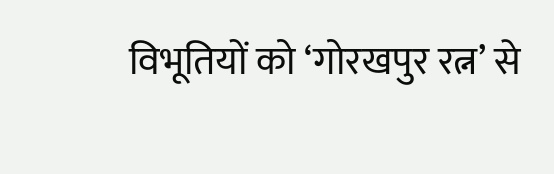विभूतियों को ‘गोरखपुर रत्न’ से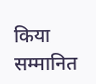किया सम्मानित